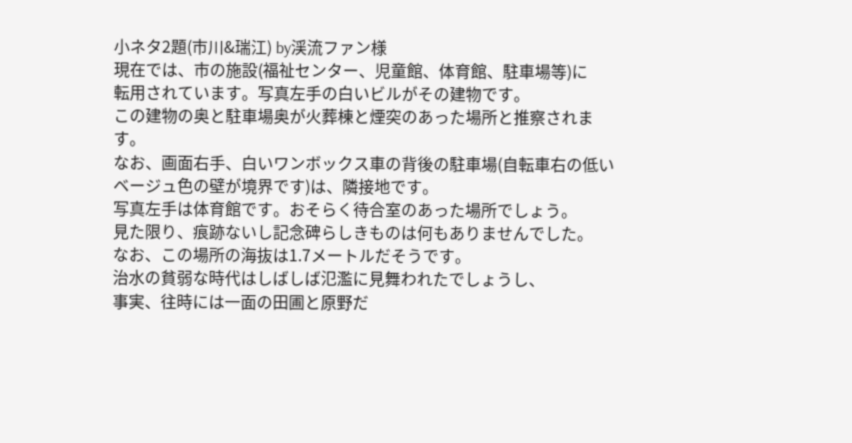小ネタ2題(市川&瑞江) by渓流ファン様
現在では、市の施設(福祉センター、児童館、体育館、駐車場等)に
転用されています。写真左手の白いビルがその建物です。
この建物の奥と駐車場奥が火葬棟と煙突のあった場所と推察されます。
なお、画面右手、白いワンボックス車の背後の駐車場(自転車右の低い
ベージュ色の壁が境界です)は、隣接地です。
写真左手は体育館です。おそらく待合室のあった場所でしょう。
見た限り、痕跡ないし記念碑らしきものは何もありませんでした。
なお、この場所の海抜は1.7メートルだそうです。
治水の貧弱な時代はしばしば氾濫に見舞われたでしょうし、
事実、往時には一面の田圃と原野だ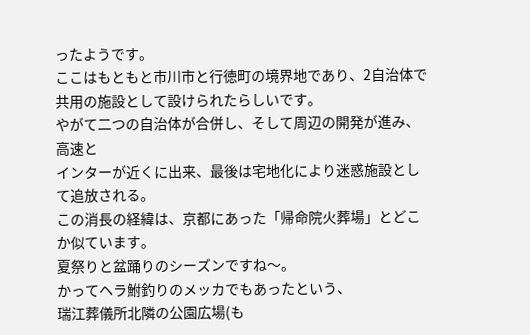ったようです。
ここはもともと市川市と行徳町の境界地であり、2自治体で
共用の施設として設けられたらしいです。
やがて二つの自治体が合併し、そして周辺の開発が進み、高速と
インターが近くに出来、最後は宅地化により迷惑施設として追放される。
この消長の経緯は、京都にあった「帰命院火葬場」とどこか似ています。
夏祭りと盆踊りのシーズンですね〜。
かってヘラ鮒釣りのメッカでもあったという、
瑞江葬儀所北隣の公園広場(も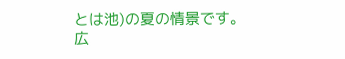とは池)の夏の情景です。
広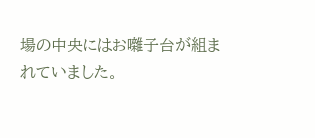場の中央にはお囃子台が組まれていました。